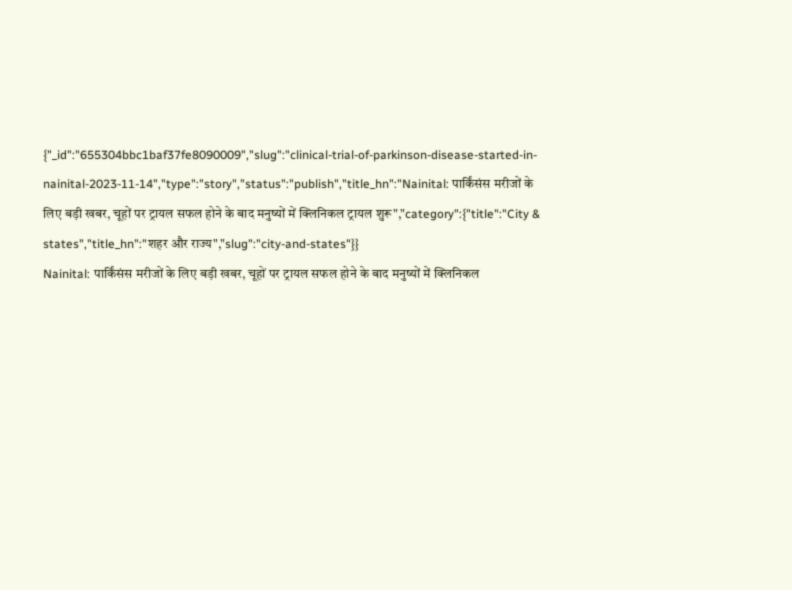{"_id":"655304bbc1baf37fe8090009","slug":"clinical-trial-of-parkinson-disease-started-in-nainital-2023-11-14","type":"story","status":"publish","title_hn":"Nainital: पार्किंसंस मरीजों के लिए बड़ी खबर, चूहों पर ट्रायल सफल होने के बाद मनुष्यों में क्लिनिकल ट्रायल शुरू","category":{"title":"City & states","title_hn":"शहर और राज्य","slug":"city-and-states"}}
Nainital: पार्किंसंस मरीजों के लिए बड़ी खबर, चूहों पर ट्रायल सफल होने के बाद मनुष्यों में क्लिनिकल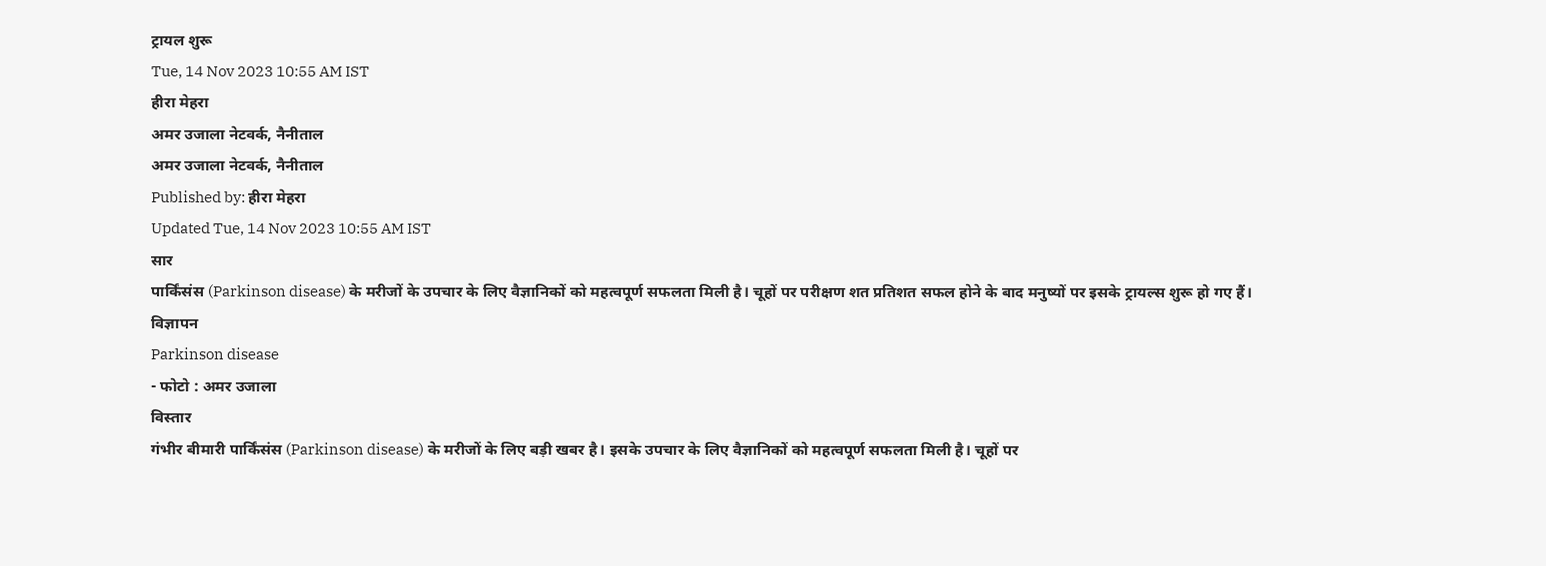ट्रायल शुरू
Tue, 14 Nov 2023 10:55 AM IST
हीरा मेहरा
अमर उजाला नेटवर्क, नैनीताल
अमर उजाला नेटवर्क, नैनीताल
Published by: हीरा मेहरा
Updated Tue, 14 Nov 2023 10:55 AM IST
सार
पार्किंसंस (Parkinson disease) के मरीजों के उपचार के लिए वैज्ञानिकों को महत्वपूर्ण सफलता मिली है। चूहों पर परीक्षण शत प्रतिशत सफल होने के बाद मनुष्यों पर इसके ट्रायल्स शुरू हो गए हैं।
विज्ञापन
Parkinson disease
- फोटो : अमर उजाला
विस्तार
गंभीर बीमारी पार्किंसंस (Parkinson disease) के मरीजों के लिए बड़ी खबर है। इसके उपचार के लिए वैज्ञानिकों को महत्वपूर्ण सफलता मिली है। चूहों पर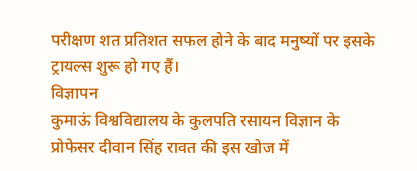परीक्षण शत प्रतिशत सफल होने के बाद मनुष्यों पर इसके ट्रायल्स शुरू हो गए हैं।
विज्ञापन
कुमाऊं विश्वविद्यालय के कुलपति रसायन विज्ञान के प्रोफेसर दीवान सिंह रावत की इस खोज में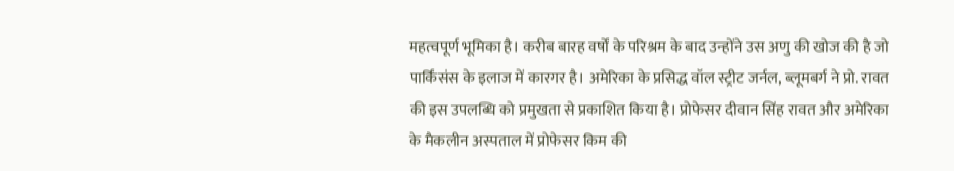महत्वपूर्ण भूमिका है। करीब बारह वर्षों के परिश्रम के बाद उन्होंने उस अणु की खोज की है जो पार्किंसंस के इलाज में कारगर है। अमेरिका के प्रसिद्ध वॉल स्ट्रीट जर्नल, ब्लूमबर्ग ने प्रो. रावत की इस उपलब्धि को प्रमुखता से प्रकाशित किया है। प्रोफेसर दीवान सिंह रावत और अमेरिका के मैकलीन अस्पताल में प्रोफेसर किम की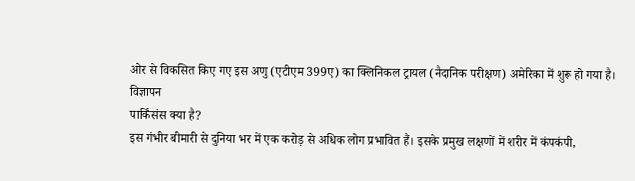ओर से विकसित किए गए इस अणु (एटीएम 399ए) का क्लिनिकल ट्रायल (नैदानिक परीक्षण) अमेरिका में शुरू हो गया है।
विज्ञापन
पार्किंसंस क्या है?
इस गंभीर बीमारी से दुनिया भर में एक करोड़ से अधिक लोग प्रभावित हैं। इसके प्रमुख लक्षणों में शरीर में कंपकंपी,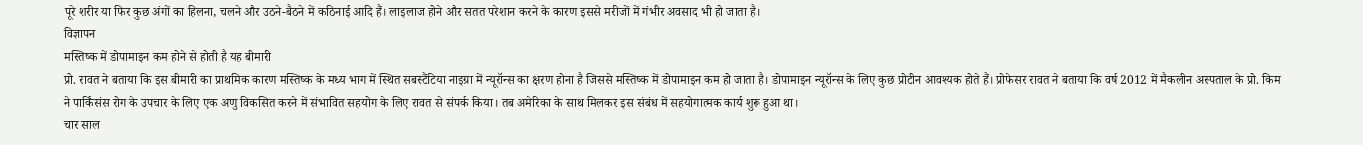पूरे शरीर या फिर कुछ अंगों का हिलना, चलने और उठने-बैठने में कठिनाई आदि हैं। लाइलाज होने और सतत परेशान करने के कारण इससे मरीजों में गंभीर अवसाद भी हो जाता है।
विज्ञापन
मस्तिष्क में डोपामाइन कम होने से होती है यह बीमारी
प्रो. रावत ने बताया कि इस बीमारी का प्राथमिक कारण मस्तिष्क के मध्य भाग में स्थित सबस्टैंटिया नाइग्रा में न्यूरॉन्स का क्षरण होना है जिससे मस्तिष्क में डोपामाइन कम हो जाता है। डोपामाइन न्यूरॉन्स के लिए कुछ प्रोटीन आवश्यक होते हैं। प्रोफेसर रावत ने बताया कि वर्ष 2012 में मैकलीन अस्पताल के प्रो. किम ने पार्किंसंस रोग के उपचार के लिए एक अणु विकसित करने में संभावित सहयोग के लिए रावत से संपर्क किया। तब अमेरिका के साथ मिलकर इस संबंध में सहयोगात्मक कार्य शुरू हुआ था।
चार साल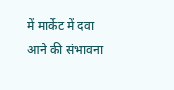में मार्केट में दवा आने की संभावना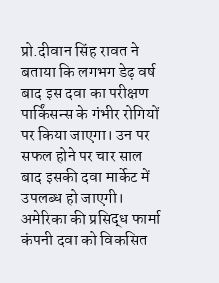प्रो.दीवान सिंह रावत ने बताया कि लगभग डेढ़ वर्ष बाद इस दवा का परीक्षण पार्किंसन्स के गंभीर रोगियों पर किया जाएगा। उन पर सफल होने पर चार साल बाद इसकी दवा मार्केट में उपलब्ध हो जाएगी। अमेरिका की प्रसिद्ध फार्मा कंपनी दवा को विकसित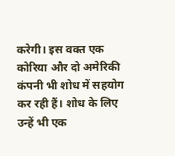करेगी। इस वक्त एक कोरिया और दो अमेरिकी कंपनी भी शोध में सहयोग कर रही हैं। शोध के लिए उन्हें भी एक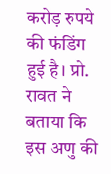करोड़ रुपये की फंडिंग हुई है। प्रो. रावत ने बताया कि इस अणु की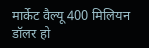मार्केट वैल्यू 400 मिलियन डॉलर हो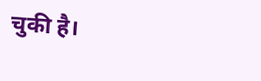चुकी है।